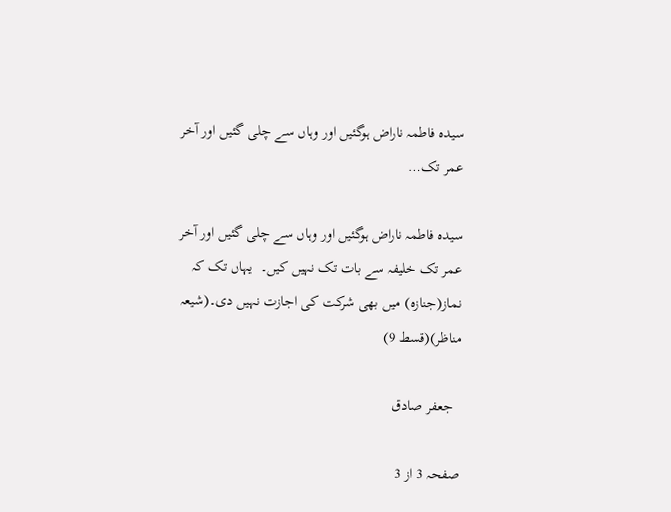سیدہ فاطمہ ناراض ہوگئیں اور وہاں سے چلی گئیں اور آخر عمر تک…

سیدہ فاطمہ ناراض ہوگئیں اور وہاں سے چلی گئیں اور آخر عمر تک خلیفہ سے بات تک نہیں کیں۔  یہاں تک کہ نماز(جنازہ) میں بھی شرکت کی اجازت نہیں دی۔(شیعہ مناظر)(قسط 9)

  جعفر صادق

صفحہ 3 از 3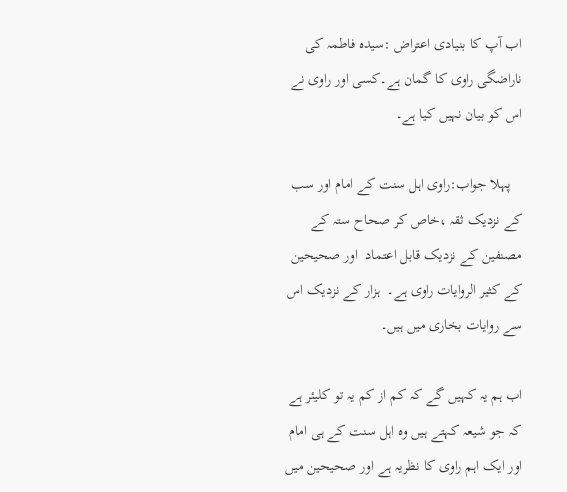اب آپ کا بنیادی اعتراض :سیدہ فاطمہ کی ناراضگی راوی کا گمان ہے۔کسی اور راوی نے اس کو بیان نہیں کیا ہے۔

   پہلا جواب:راوی اہل سنت کے امام اور سب کے نزدیک ثقہ ،خاص کر صحاح ستہ کے مصنفین کے نزدیک قابل اعتماد  اور صحیحین کے کثیر الروایات راوی ہے۔  ہزار کے نزدیک اس سے روایات بخاری میں ہیں۔

اب ہم یہ کہیں گے کہ کم از کم یہ تو کلیئر ہے کہ جو شیعہ کہتے ہیں وہ اہل سنت کے ہی امام اور ایک اہم راوی کا نظریہ ہے اور صحیحین میں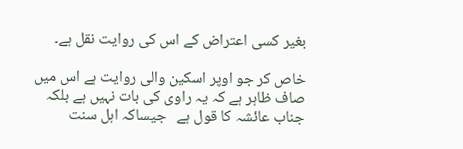بغیر کسی اعتراض کے اس کی روایت نقل ہے۔

خاص کر جو اوپر اسکین والی روایت ہے اس میں صاف ظاہر ہے کہ یہ راوی کی بات نہیں ہے بلکہ جناب عائشہ کا قول ہے   جیساکہ اہل سنت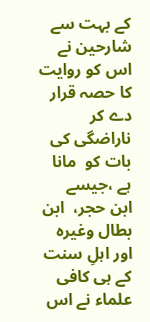کے بہت سے شارحین نے اس کو روایت کا حصہ قرار دے کر ناراضگی کی بات کو  مانا ہے ،جیسے  ابن حجر،  ابن بطال وغیرہ اور اہلِ سنت کے ہی کافی علماء نے اس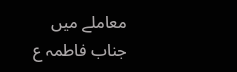معاملے میں جناب فاطمہ ع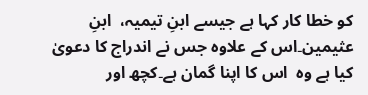کو خطا کار کہا ہے جیسے ابنِ تیمیہ،  ابنِ عثیمین۔اس کے علاوہ جس نے اندراج کا دعویٰ کیا ہے وہ  اس کا اپنا گمان ہے۔کچھ اور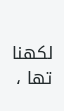لکھنا تھا ،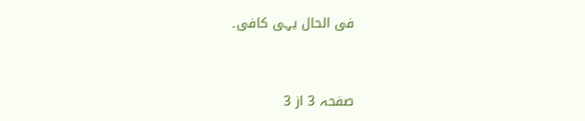فی الحال یہی کافی۔


صفحہ 3 از 3